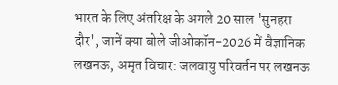भारत के लिए अंतरिक्ष के अगले 20 साल 'सुनहरा दौर', जानें क्या बोले जीओकॉन-2026 में वैज्ञानिक
लखनऊ, अमृत विचार: जलवायु परिवर्तन पर लखनऊ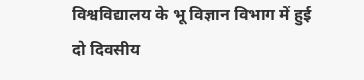विश्वविद्यालय के भू विज्ञान विभाग में हुई दो दिवसीय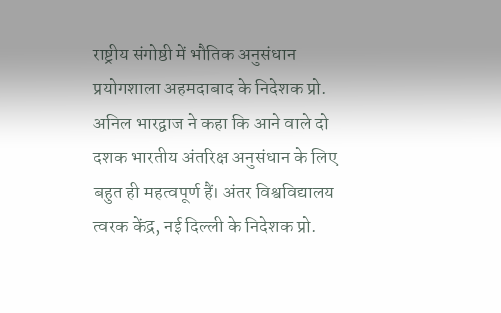राष्ट्रीय संगोष्ठी में भौतिक अनुसंधान प्रयोगशाला अहमदाबाद के निदेशक प्रो. अनिल भारद्वाज ने कहा कि आने वाले दो दशक भारतीय अंतरिक्ष अनुसंधान के लिए बहुत ही महत्वपूर्ण हैं। अंतर विश्वविद्यालय त्वरक केंद्र, नई दिल्ली के निदेशक प्रो.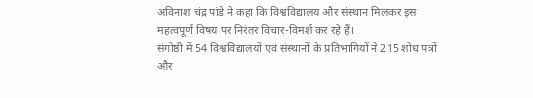अविनाश चंद्र पांडे ने कहा कि विश्वविद्यालय और संस्थान मिलकर इस महत्वपूर्ण विषय पर निरंतर विचार-विमर्श कर रहे हैं।
संगोष्ठी में 54 विश्वविद्यालयों एवं संस्थानों के प्रतिभागियों ने 215 शोध पत्रों और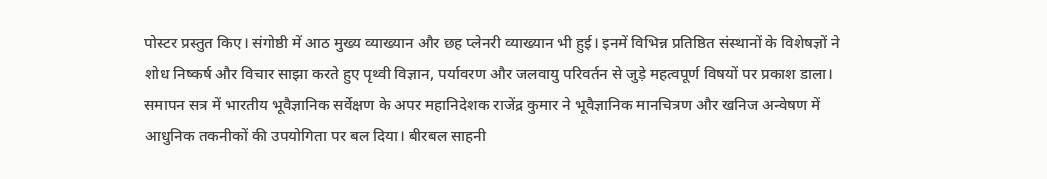पोस्टर प्रस्तुत किए। संगोष्ठी में आठ मुख्य व्याख्यान और छह प्लेनरी व्याख्यान भी हुई। इनमें विभिन्न प्रतिष्ठित संस्थानों के विशेषज्ञों ने शोध निष्कर्ष और विचार साझा करते हुए पृथ्वी विज्ञान, पर्यावरण और जलवायु परिवर्तन से जुड़े महत्वपूर्ण विषयों पर प्रकाश डाला।
समापन सत्र में भारतीय भूवैज्ञानिक सर्वेक्षण के अपर महानिदेशक राजेंद्र कुमार ने भूवैज्ञानिक मानचित्रण और खनिज अन्वेषण में आधुनिक तकनीकों की उपयोगिता पर बल दिया। बीरबल साहनी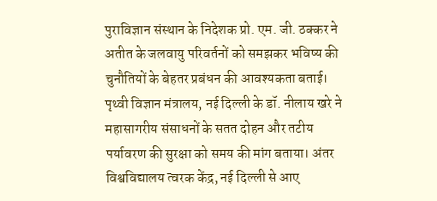पुराविज्ञान संस्थान के निदेशक प्रो. एम. जी. ठक्कर ने अतीत के जलवायु परिवर्तनों को समझकर भविष्य की चुनौतियों के बेहतर प्रबंधन की आवश्यकता बताई। पृथ्वी विज्ञान मंत्रालय, नई दिल्ली के डॉ. नीलाय खरे ने महासागरीय संसाधनों के सतत दोहन और तटीय पर्यावरण की सुरक्षा को समय की मांग बताया। अंतर विश्वविद्यालय त्वरक केंद्र, नई दिल्ली से आए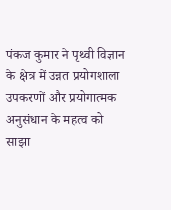पंकज कुमार ने पृथ्वी विज्ञान के क्षेत्र में उन्नत प्रयोगशाला उपकरणों और प्रयोगात्मक अनुसंधान के महत्व को साझा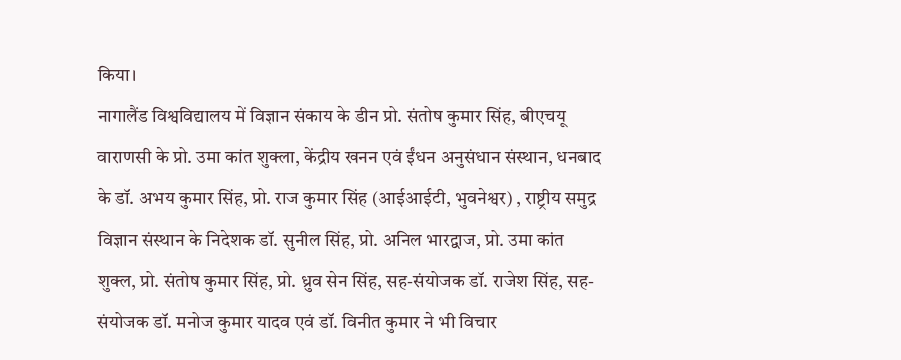किया।
नागालैंड विश्वविद्यालय में विज्ञान संकाय के डीन प्रो. संतोष कुमार सिंह, बीएचयू वाराणसी के प्रो. उमा कांत शुक्ला, केंद्रीय खनन एवं ईंधन अनुसंधान संस्थान, धनबाद के डॉ. अभय कुमार सिंह, प्रो. राज कुमार सिंह (आईआईटी, भुवनेश्वर) , राष्ट्रीय समुद्र विज्ञान संस्थान के निदेशक डॉ. सुनील सिंह, प्रो. अनिल भारद्वाज, प्रो. उमा कांत शुक्ल, प्रो. संतोष कुमार सिंह, प्रो. ध्रुव सेन सिंह, सह-संयोजक डॉ. राजेश सिंह, सह-संयोजक डॉ. मनोज कुमार यादव एवं डॉ. विनीत कुमार ने भी विचार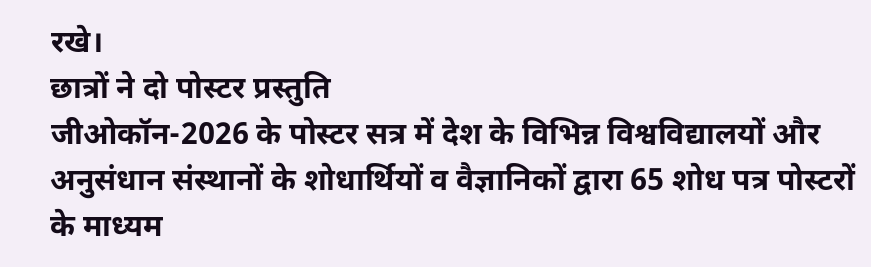रखे।
छात्रों ने दो पोस्टर प्रस्तुति
जीओकॉन-2026 के पोस्टर सत्र में देश के विभिन्न विश्वविद्यालयों और अनुसंधान संस्थानों के शोधार्थियों व वैज्ञानिकों द्वारा 65 शोध पत्र पोस्टरों के माध्यम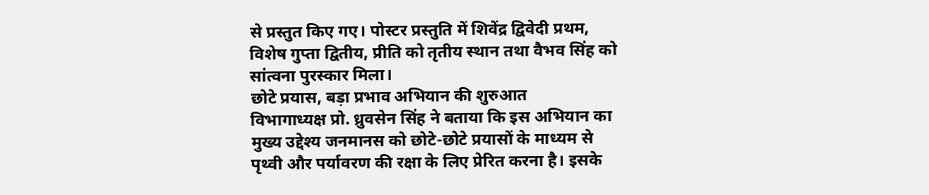से प्रस्तुत किए गए। पोस्टर प्रस्तुति में शिवेंद्र द्विवेदी प्रथम, विशेष गुप्ता द्वितीय, प्रीति को तृतीय स्थान तथा वैभव सिंह को सांत्वना पुरस्कार मिला।
छोटे प्रयास, बड़ा प्रभाव अभियान की शुरुआत
विभागाध्यक्ष प्रो. ध्रुवसेन सिंह ने बताया कि इस अभियान का मुख्य उद्देश्य जनमानस को छोटे-छोटे प्रयासों के माध्यम से पृथ्वी और पर्यावरण की रक्षा के लिए प्रेरित करना है। इसके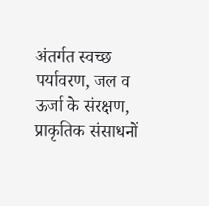अंतर्गत स्वच्छ पर्यावरण, जल व ऊर्जा के संरक्षण, प्राकृतिक संसाधनों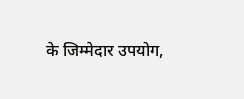के जिम्मेदार उपयोग,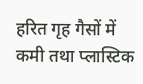हरित गृह गैसों में कमी तथा प्लास्टिक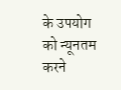के उपयोग को न्यूनतम करने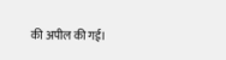की अपील की गई।